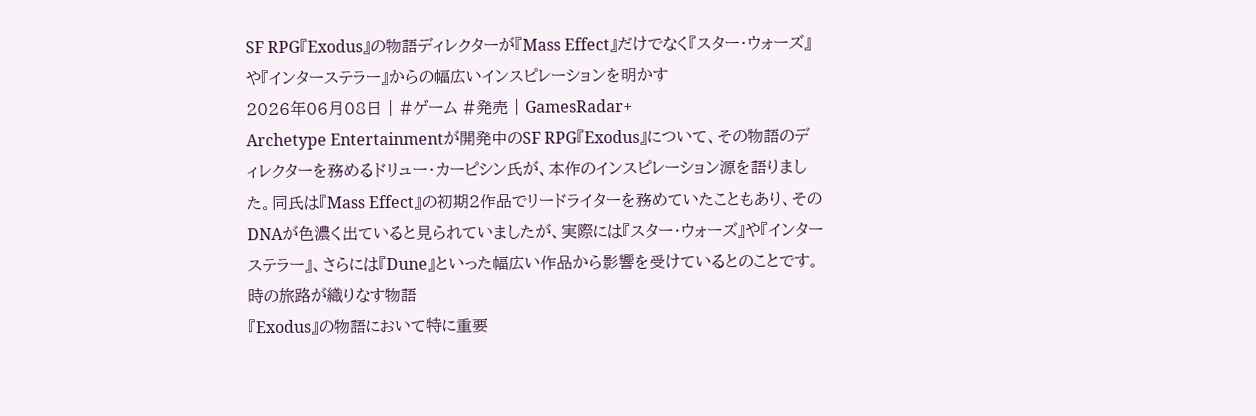SF RPG『Exodus』の物語ディレクターが『Mass Effect』だけでなく『スター・ウォーズ』や『インターステラー』からの幅広いインスピレーションを明かす
2026年06月08日 | #ゲーム #発売 | GamesRadar+
Archetype Entertainmentが開発中のSF RPG『Exodus』について、その物語のディレクターを務めるドリュー・カーピシン氏が、本作のインスピレーション源を語りました。同氏は『Mass Effect』の初期2作品でリードライターを務めていたこともあり、そのDNAが色濃く出ていると見られていましたが、実際には『スター・ウォーズ』や『インターステラー』、さらには『Dune』といった幅広い作品から影響を受けているとのことです。
時の旅路が織りなす物語
『Exodus』の物語において特に重要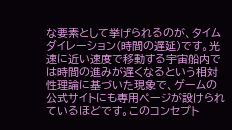な要素として挙げられるのが、タイムダイレーション(時間の遅延)です。光速に近い速度で移動する宇宙船内では時間の進みが遅くなるという相対性理論に基づいた現象で、ゲームの公式サイトにも専用ページが設けられているほどです。このコンセプト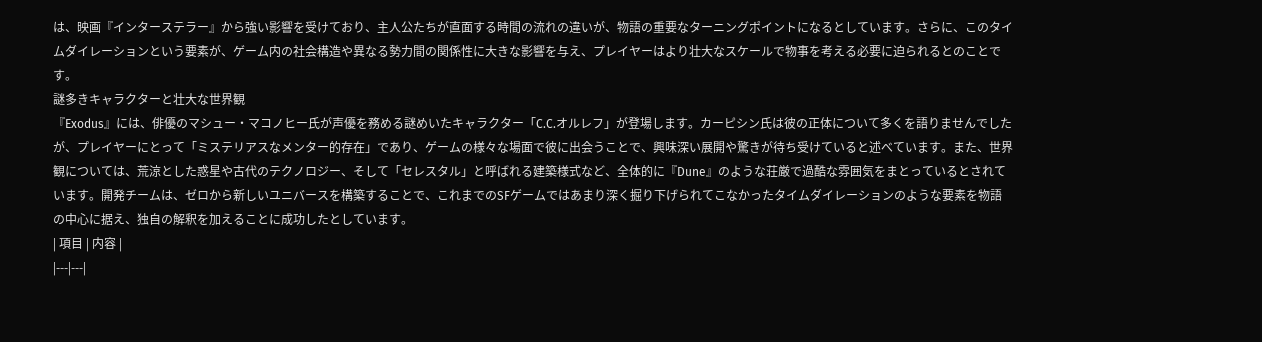は、映画『インターステラー』から強い影響を受けており、主人公たちが直面する時間の流れの違いが、物語の重要なターニングポイントになるとしています。さらに、このタイムダイレーションという要素が、ゲーム内の社会構造や異なる勢力間の関係性に大きな影響を与え、プレイヤーはより壮大なスケールで物事を考える必要に迫られるとのことです。
謎多きキャラクターと壮大な世界観
『Exodus』には、俳優のマシュー・マコノヒー氏が声優を務める謎めいたキャラクター「C.C.オルレフ」が登場します。カーピシン氏は彼の正体について多くを語りませんでしたが、プレイヤーにとって「ミステリアスなメンター的存在」であり、ゲームの様々な場面で彼に出会うことで、興味深い展開や驚きが待ち受けていると述べています。また、世界観については、荒涼とした惑星や古代のテクノロジー、そして「セレスタル」と呼ばれる建築様式など、全体的に『Dune』のような荘厳で過酷な雰囲気をまとっているとされています。開発チームは、ゼロから新しいユニバースを構築することで、これまでのSFゲームではあまり深く掘り下げられてこなかったタイムダイレーションのような要素を物語の中心に据え、独自の解釈を加えることに成功したとしています。
| 項目 | 内容 |
|---|---|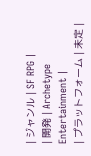| ジャンル | SF RPG |
| 開発 | Archetype Entertainment |
| プラットフォーム | 未定 |